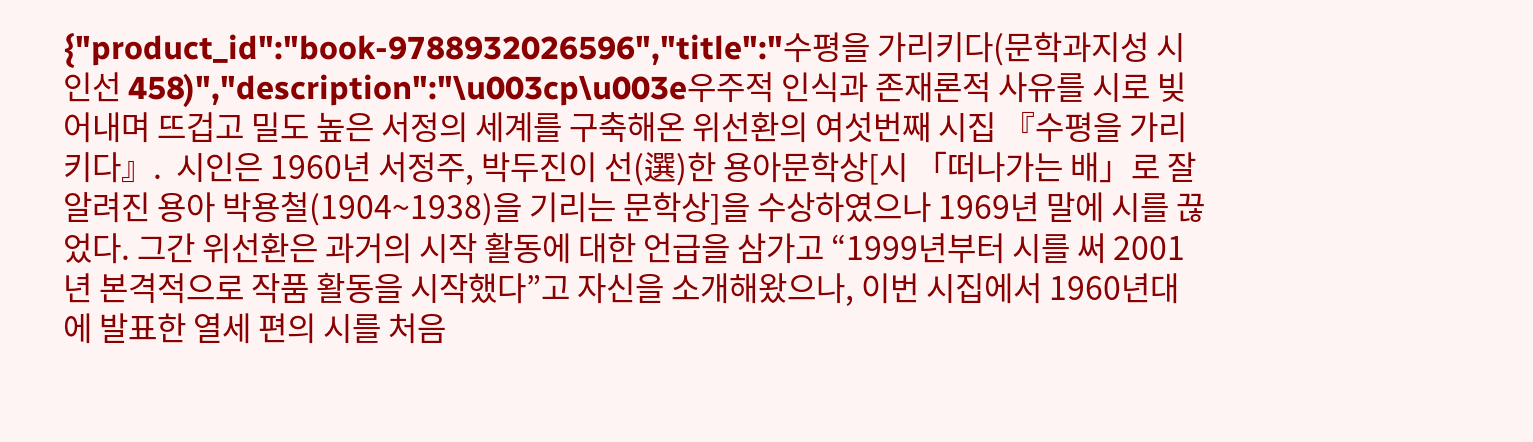{"product_id":"book-9788932026596","title":"수평을 가리키다(문학과지성 시인선 458)","description":"\u003cp\u003e우주적 인식과 존재론적 사유를 시로 빚어내며 뜨겁고 밀도 높은 서정의 세계를 구축해온 위선환의 여섯번째 시집 『수평을 가리키다』.  시인은 1960년 서정주, 박두진이 선(選)한 용아문학상[시 「떠나가는 배」로 잘 알려진 용아 박용철(1904~1938)을 기리는 문학상]을 수상하였으나 1969년 말에 시를 끊었다. 그간 위선환은 과거의 시작 활동에 대한 언급을 삼가고 “1999년부터 시를 써 2001년 본격적으로 작품 활동을 시작했다”고 자신을 소개해왔으나, 이번 시집에서 1960년대에 발표한 열세 편의 시를 처음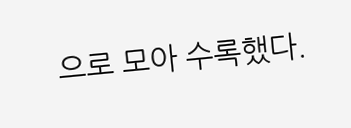으로 모아 수록했다.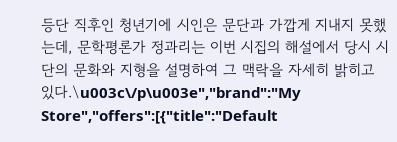등단 직후인 청년기에 시인은 문단과 가깝게 지내지 못했는데, 문학평론가 정과리는 이번 시집의 해설에서 당시 시단의 문화와 지형을 설명하여 그 맥락을 자세히 밝히고 있다.\u003c\/p\u003e","brand":"My Store","offers":[{"title":"Default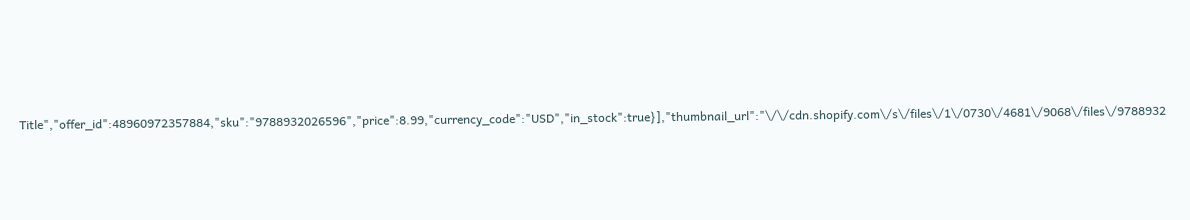Title","offer_id":48960972357884,"sku":"9788932026596","price":8.99,"currency_code":"USD","in_stock":true}],"thumbnail_url":"\/\/cdn.shopify.com\/s\/files\/1\/0730\/4681\/9068\/files\/9788932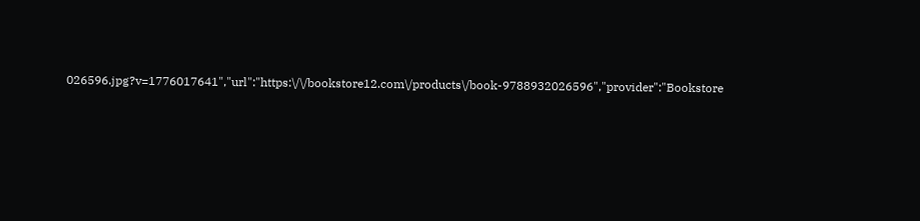026596.jpg?v=1776017641","url":"https:\/\/bookstore12.com\/products\/book-9788932026596","provider":"Bookstore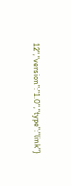12","version":"1.0","type":"link"}